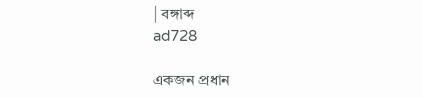| বঙ্গাব্দ
ad728

একজন প্রধান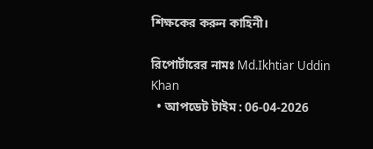শিক্ষকের করুন কাহিনী।

রিপোর্টারের নামঃ Md.Ikhtiar Uddin Khan
  • আপডেট টাইম : 06-04-2026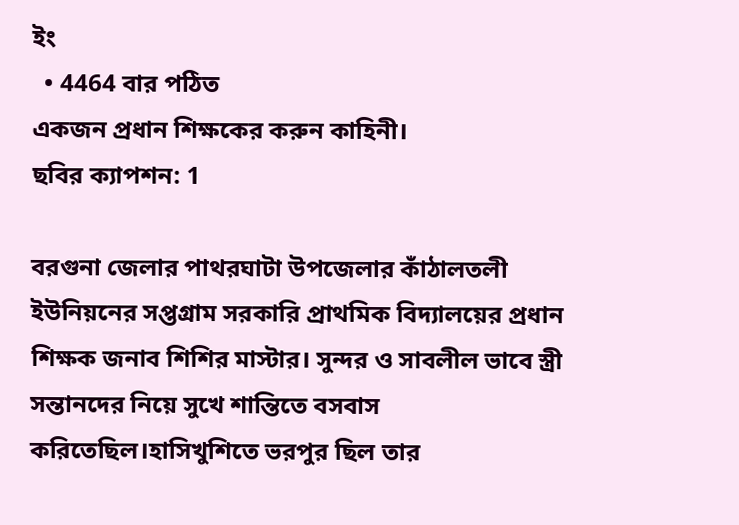ইং
  • 4464 বার পঠিত
একজন প্রধান শিক্ষকের করুন কাহিনী।
ছবির ক্যাপশন: 1

বরগুনা জেলার পাথরঘাটা উপজেলার কাঁঠালতলী ইউনিয়নের সপ্তগ্রাম সরকারি প্রাথমিক বিদ্যালয়ের প্রধান শিক্ষক জনাব শিশির মাস্টার। সুন্দর ও সাবলীল ভাবে স্ত্রী সন্তানদের নিয়ে সুখে শান্তিতে বসবাস করিতেছিল।হাসিখুশিতে ভরপুর ছিল তার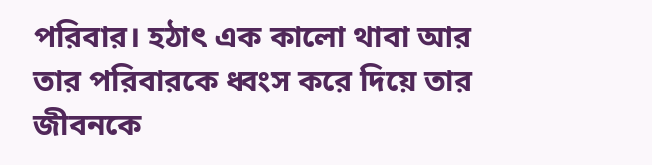পরিবার। হঠাৎ এক কালো থাবা আর তার পরিবারকে ধ্বংস করে দিয়ে তার জীবনকে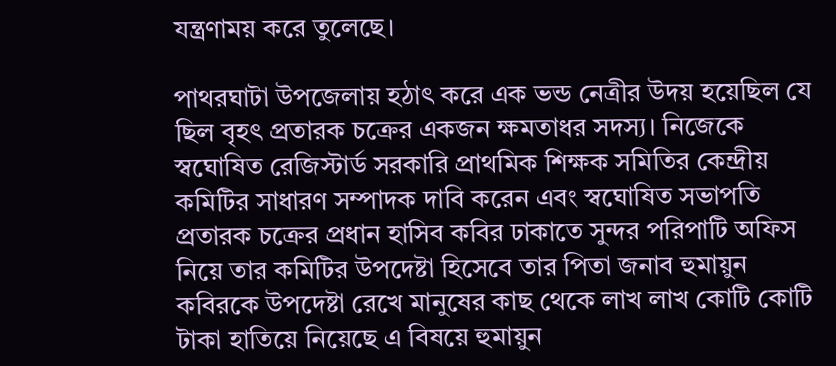যন্ত্রণাময় করে তুলেছে।

পাথরঘাটা উপজেলায় হঠাৎ করে এক ভন্ড নেত্রীর উদয় হয়েছিল যে ছিল বৃহৎ প্রতারক চক্রের একজন ক্ষমতাধর সদস্য। নিজেকে স্বঘোষিত রেজিস্টার্ড সরকারি প্রাথমিক শিক্ষক সমিতির কেন্দ্রীয় কমিটির সাধারণ সম্পাদক দাবি করেন এবং স্বঘোষিত সভাপতি প্রতারক চক্রের প্রধান হাসিব কবির ঢাকাতে সুন্দর পরিপাটি অফিস নিয়ে তার কমিটির উপদেষ্টা হিসেবে তার পিতা জনাব হুমায়ুন কবিরকে উপদেষ্টা রেখে মানুষের কাছ থেকে লাখ লাখ কোটি কোটি টাকা হাতিয়ে নিয়েছে এ বিষয়ে হুমায়ুন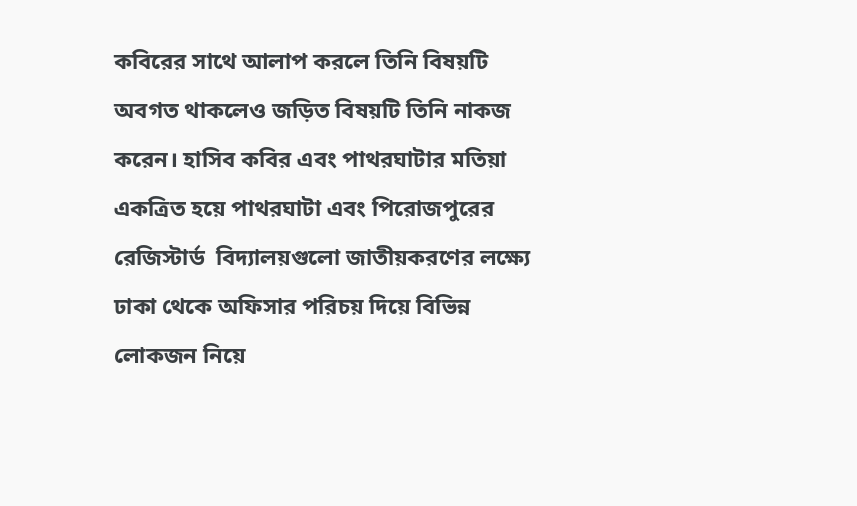কবিরের সাথে আলাপ করলে তিনি বিষয়টি অবগত থাকলেও জড়িত বিষয়টি তিনি নাকজ করেন। হাসিব কবির এবং পাথরঘাটার মতিয়া একত্রিত হয়ে পাথরঘাটা এবং পিরোজপুরের রেজিস্টার্ড  বিদ্যালয়গুলো জাতীয়করণের লক্ষ্যে ঢাকা থেকে অফিসার পরিচয় দিয়ে বিভিন্ন লোকজন নিয়ে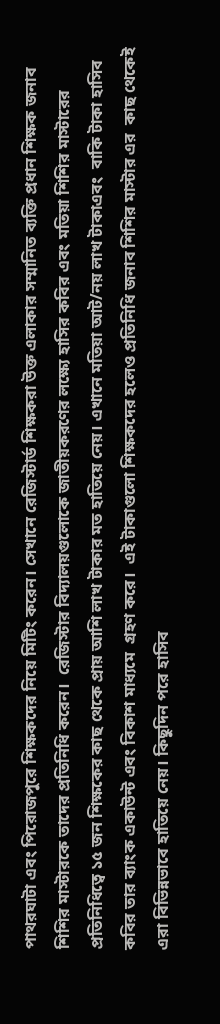পাথরঘাটা এবং পিরোজপুরে শিক্ষকদের নিয়ে মিটিং করেন। সেখানে রেজিস্টার্ড শিক্ষকরা উক্ত এলাকার সম্মানিত ব্যক্তি প্রধান শিক্ষক জনাব শিশির মাস্টারকে তাদের প্রতিনিধি করেন।  রেজিস্টার বিদ্যালয়গুলোকে জাতীয়করণের লক্ষ্যে হাসির কবির এবং মতিয়া শিশির মাস্টারের প্রতিনিধিত্বে ১৫ জন শিক্ষকের কাছ থেকে প্রায় আশি লাখ টাকার মত হাতিয়ে নেয়। এখানে মতিয়া আট/নয় লাখ টাকাএবং  বাকি টাকা হাসিব কবির তার ব্যাংক একাউন্ট এবং বিকাশ মাধ্যমে  গ্রহণ করে।  এই টাকাগুলো শিক্ষকদের হলেও প্রতিনিধি জনাব শিশির মাস্টার এর  কাছ থেকেই এরা বিভিন্নভাবে হাতিয়ে নেয়। কিছুদিন পরে হাসিব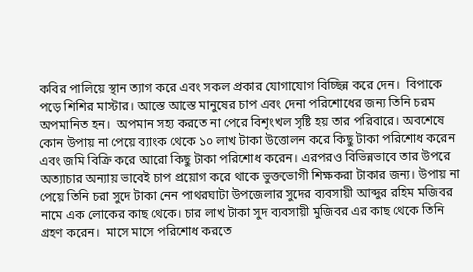কবির পালিয়ে স্থান ত্যাগ করে এবং সকল প্রকার যোগাযোগ বিচ্ছিন্ন করে দেন।  বিপাকে পড়ে শিশির মাস্টার। আস্তে আস্তে মানুষের চাপ এবং দেনা পরিশোধের জন্য তিনি চরম অপমানিত হন।  অপমান সহ্য করতে না পেরে বিশৃংখল সৃষ্টি হয় তার পরিবারে। অবশেষে কোন উপায় না পেয়ে ব্যাংক থেকে ১০ লাখ টাকা উত্তোলন করে কিছু টাকা পরিশোধ করেন  এবং জমি বিক্রি করে আরো কিছু টাকা পরিশোধ করেন। এরপরও বিভিন্নভাবে তার উপরে অত্যাচার অন্যায় ভাবেই চাপ প্রয়োগ করে থাকে ভুক্তভোগী শিক্ষকরা টাকার জন্য। উপায় না পেয়ে তিনি চরা সুদে টাকা নেন পাথরঘাটা উপজেলার সুদের ব্যবসায়ী আব্দুর রহিম মজিবর নামে এক লোকের কাছ থেকে। চার লাখ টাকা সুদ ব্যবসায়ী মুজিবর এর কাছ থেকে তিনি গ্রহণ করেন।  মাসে মাসে পরিশোধ করতে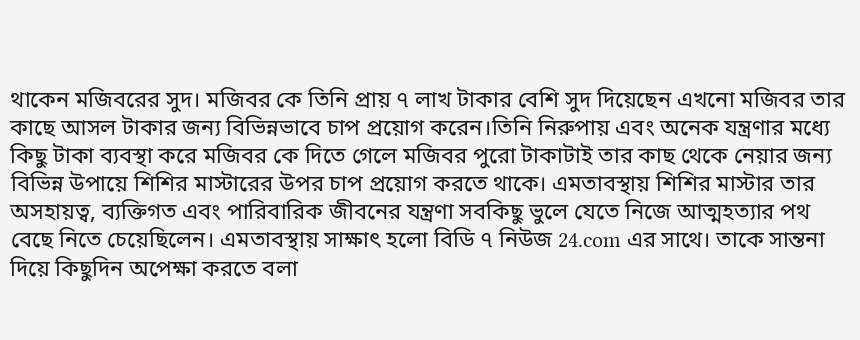থাকেন মজিবরের সুদ। মজিবর কে তিনি প্রায় ৭ লাখ টাকার বেশি সুদ দিয়েছেন এখনো মজিবর তার কাছে আসল টাকার জন্য বিভিন্নভাবে চাপ প্রয়োগ করেন।তিনি নিরুপায় এবং অনেক যন্ত্রণার মধ্যে কিছু টাকা ব্যবস্থা করে মজিবর কে দিতে গেলে মজিবর পুরো টাকাটাই তার কাছ থেকে নেয়ার জন্য বিভিন্ন উপায়ে শিশির মাস্টারের উপর চাপ প্রয়োগ করতে থাকে। এমতাবস্থায় শিশির মাস্টার তার অসহায়ত্ব, ব্যক্তিগত এবং পারিবারিক জীবনের যন্ত্রণা সবকিছু ভুলে যেতে নিজে আত্মহত্যার পথ বেছে নিতে চেয়েছিলেন। এমতাবস্থায় সাক্ষাৎ হলো বিডি ৭ নিউজ 24.com এর সাথে। তাকে সান্তনা দিয়ে কিছুদিন অপেক্ষা করতে বলা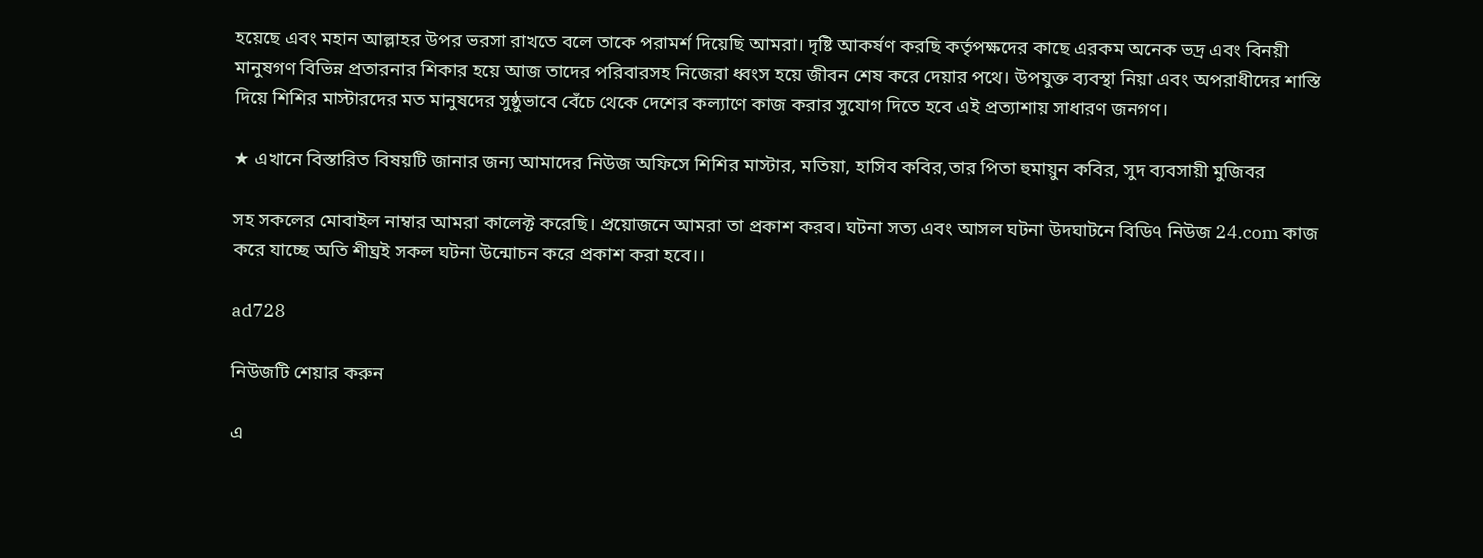হয়েছে এবং মহান আল্লাহর উপর ভরসা রাখতে বলে তাকে পরামর্শ দিয়েছি আমরা। দৃষ্টি আকর্ষণ করছি কর্তৃপক্ষদের কাছে এরকম অনেক ভদ্র এবং বিনয়ী মানুষগণ বিভিন্ন প্রতারনার শিকার হয়ে আজ তাদের পরিবারসহ নিজেরা ধ্বংস হয়ে জীবন শেষ করে দেয়ার পথে। উপযুক্ত ব্যবস্থা নিয়া এবং অপরাধীদের শাস্তি দিয়ে শিশির মাস্টারদের মত মানুষদের সুষ্ঠুভাবে বেঁচে থেকে দেশের কল্যাণে কাজ করার সুযোগ দিতে হবে এই প্রত্যাশায় সাধারণ জনগণ।

★ এখানে বিস্তারিত বিষয়টি জানার জন্য আমাদের নিউজ অফিসে শিশির মাস্টার, মতিয়া, হাসিব কবির,তার পিতা হুমায়ুন কবির, সুদ ব্যবসায়ী মুজিবর

সহ সকলের মোবাইল নাম্বার আমরা কালেক্ট করেছি। প্রয়োজনে আমরা তা প্রকাশ করব। ঘটনা সত্য এবং আসল ঘটনা উদঘাটনে বিডি৭ নিউজ 24.com কাজ করে যাচ্ছে অতি শীঘ্রই সকল ঘটনা উন্মোচন করে প্রকাশ করা হবে।।

ad728

নিউজটি শেয়ার করুন

এ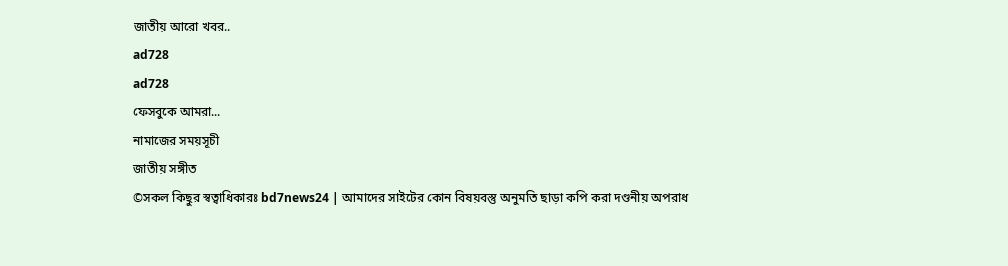জাতীয় আরো খবর..
ad728
ad728
ফেসবুকে আমরা...
নামাজের সময়সূচী
জাতীয় সঙ্গীত
©সকল কিছুর স্বত্বাধিকারঃ bd7news24 | আমাদের সাইটের কোন বিষয়বস্তু অনুমতি ছাড়া কপি করা দণ্ডনীয় অপরাধ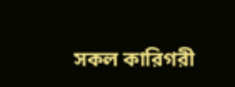সকল কারিগরী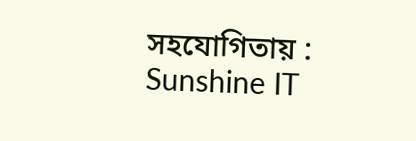সহযোগিতায় : Sunshine IT